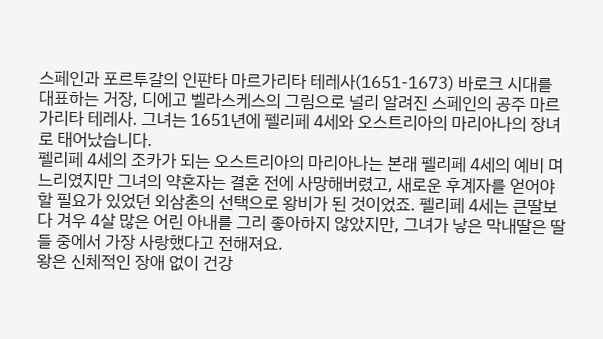스페인과 포르투갈의 인판타 마르가리타 테레사(1651-1673) 바로크 시대를 대표하는 거장, 디에고 벨라스케스의 그림으로 널리 알려진 스페인의 공주 마르가리타 테레사. 그녀는 1651년에 펠리페 4세와 오스트리아의 마리아나의 장녀로 태어났습니다.
펠리페 4세의 조카가 되는 오스트리아의 마리아나는 본래 펠리페 4세의 예비 며느리였지만 그녀의 약혼자는 결혼 전에 사망해버렸고, 새로운 후계자를 얻어야 할 필요가 있었던 외삼촌의 선택으로 왕비가 된 것이었죠. 펠리페 4세는 큰딸보다 겨우 4살 많은 어린 아내를 그리 좋아하지 않았지만, 그녀가 낳은 막내딸은 딸들 중에서 가장 사랑했다고 전해져요.
왕은 신체적인 장애 없이 건강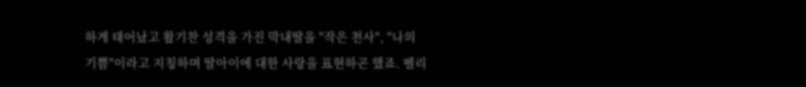하게 태어났고 활기찬 성격을 가진 막내딸을 "작은 천사", "나의 기쁨"이라고 지칭하며 딸아이에 대한 사랑을 표현하곤 했죠. 펠리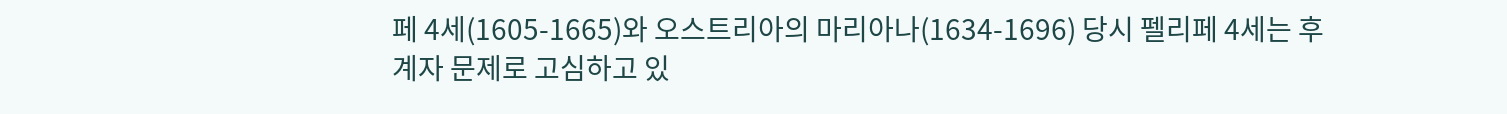페 4세(1605-1665)와 오스트리아의 마리아나(1634-1696) 당시 펠리페 4세는 후계자 문제로 고심하고 있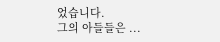었습니다.
그의 아들들은 ...